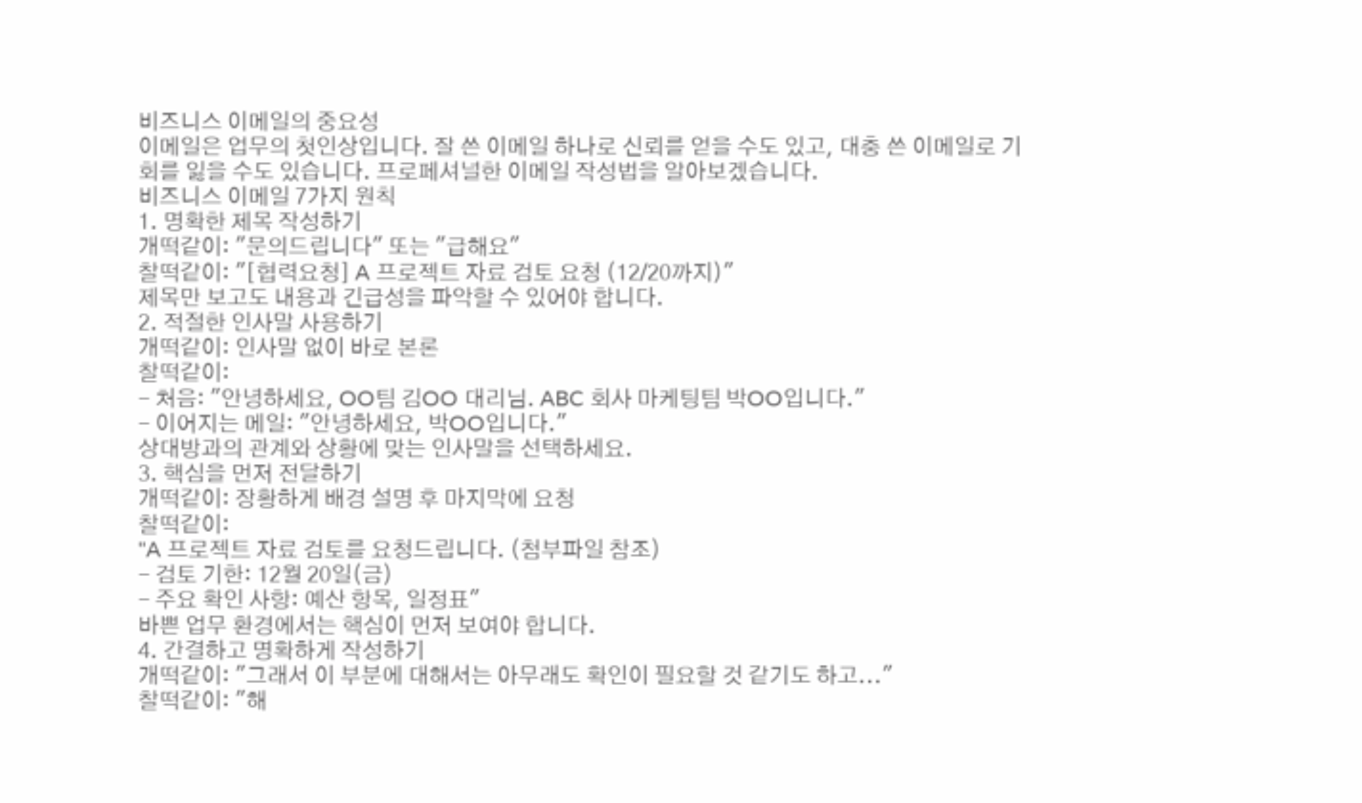비즈니스 이메일의 중요성
이메일은 업무의 첫인상입니다. 잘 쓴 이메일 하나로 신뢰를 얻을 수도 있고, 대충 쓴 이메일로 기회를 잃을 수도 있습니다. 프로페셔널한 이메일 작성법을 알아보겠습니다.
비즈니스 이메일 7가지 원칙
1. 명확한 제목 작성하기
개떡같이: "문의드립니다" 또는 "급해요"
찰떡같이: "[협력요청] A 프로젝트 자료 검토 요청 (12/20까지)"
제목만 보고도 내용과 긴급성을 파악할 수 있어야 합니다.
2. 적절한 인사말 사용하기
개떡같이: 인사말 없이 바로 본론
찰떡같이:
- 처음: "안녕하세요, OO팀 김OO 대리님. ABC 회사 마케팅팀 박OO입니다."
- 이어지는 메일: "안녕하세요, 박OO입니다."
상대방과의 관계와 상황에 맞는 인사말을 선택하세요.
3. 핵심을 먼저 전달하기
개떡같이: 장황하게 배경 설명 후 마지막에 요청
찰떡같이:
"A 프로젝트 자료 검토를 요청드립니다. (첨부파일 참조)
- 검토 기한: 12월 20일(금)
- 주요 확인 사항: 예산 항목, 일정표"
바쁜 업무 환경에서는 핵심이 먼저 보여야 합니다.
4. 간결하고 명확하게 작성하기
개떡같이: "그래서 이 부분에 대해서는 아무래도 확인이 필요할 것 같기도 하고..."
찰떡같이: "해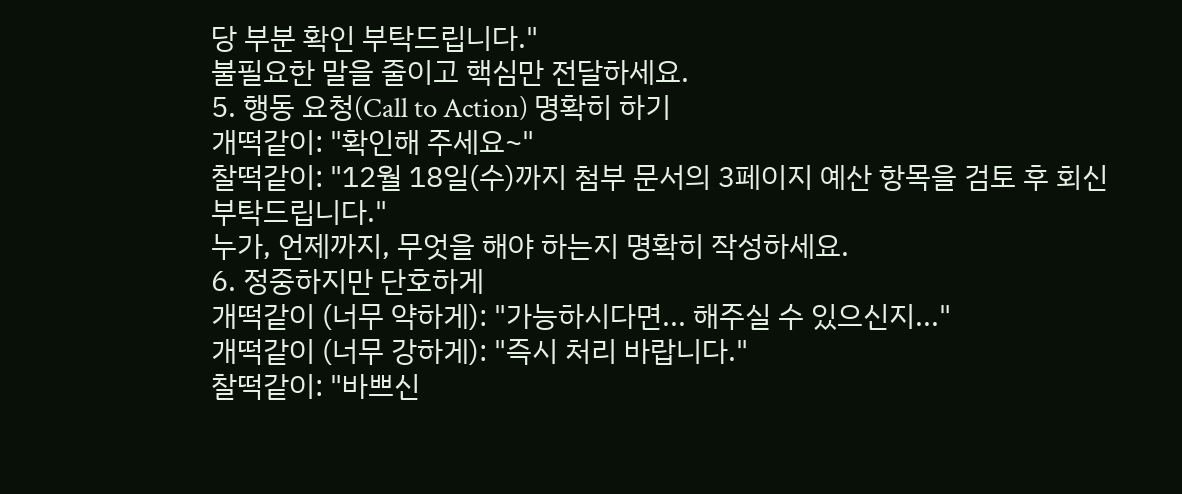당 부분 확인 부탁드립니다."
불필요한 말을 줄이고 핵심만 전달하세요.
5. 행동 요청(Call to Action) 명확히 하기
개떡같이: "확인해 주세요~"
찰떡같이: "12월 18일(수)까지 첨부 문서의 3페이지 예산 항목을 검토 후 회신 부탁드립니다."
누가, 언제까지, 무엇을 해야 하는지 명확히 작성하세요.
6. 정중하지만 단호하게
개떡같이 (너무 약하게): "가능하시다면... 해주실 수 있으신지..."
개떡같이 (너무 강하게): "즉시 처리 바랍니다."
찰떡같이: "바쁘신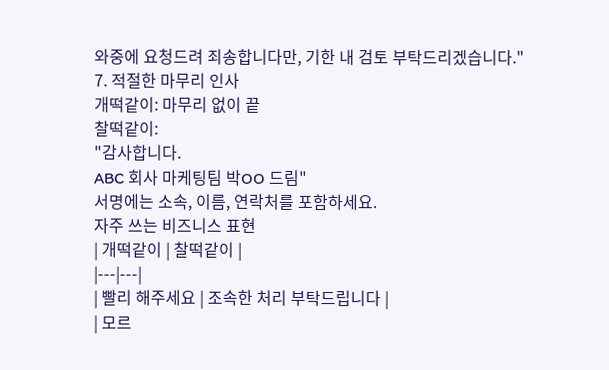와중에 요청드려 죄송합니다만, 기한 내 검토 부탁드리겠습니다."
7. 적절한 마무리 인사
개떡같이: 마무리 없이 끝
찰떡같이:
"감사합니다.
ABC 회사 마케팅팀 박OO 드림"
서명에는 소속, 이름, 연락처를 포함하세요.
자주 쓰는 비즈니스 표현
| 개떡같이 | 찰떡같이 |
|---|---|
| 빨리 해주세요 | 조속한 처리 부탁드립니다 |
| 모르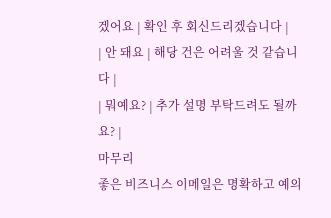겠어요 | 확인 후 회신드리겠습니다 |
| 안 돼요 | 해당 건은 어려울 것 같습니다 |
| 뭐예요? | 추가 설명 부탁드려도 될까요? |
마무리
좋은 비즈니스 이메일은 명확하고 예의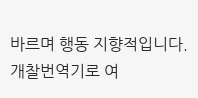바르며 행동 지향적입니다. 개찰번역기로 여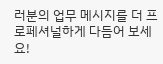러분의 업무 메시지를 더 프로페셔널하게 다듬어 보세요!